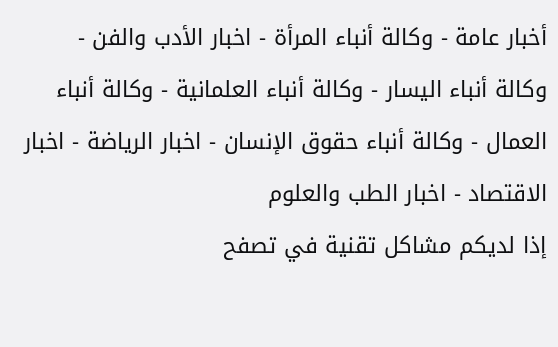أخبار عامة - وكالة أنباء المرأة - اخبار الأدب والفن - وكالة أنباء اليسار - وكالة أنباء العلمانية - وكالة أنباء العمال - وكالة أنباء حقوق الإنسان - اخبار الرياضة - اخبار الاقتصاد - اخبار الطب والعلوم
إذا لديكم مشاكل تقنية في تصفح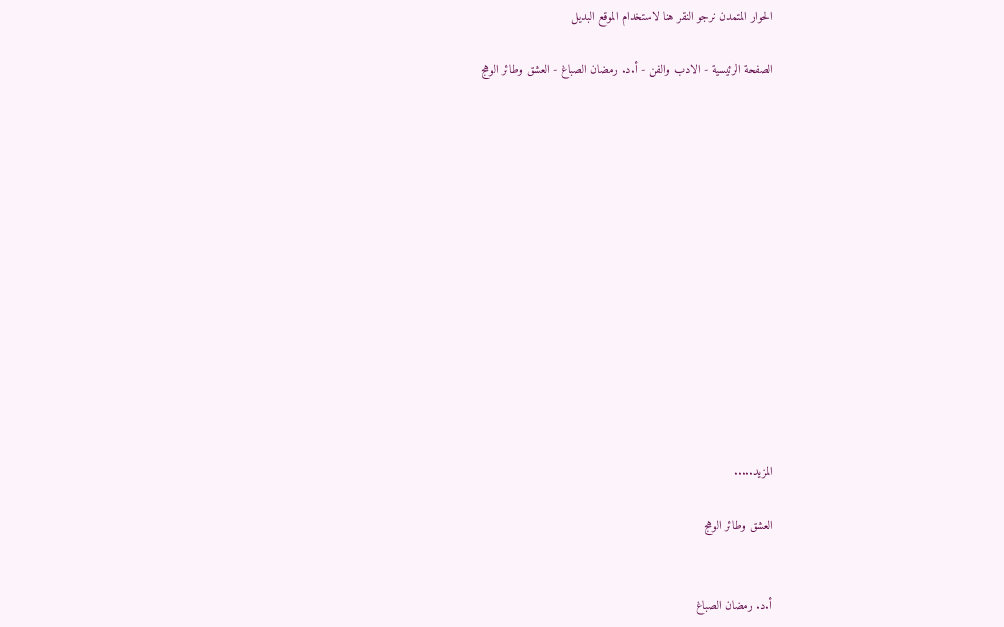الحوار المتمدن نرجو النقر هنا لاستخدام الموقع البديل

الصفحة الرئيسية - الادب والفن - أ.د. رمضان الصباغ - العشق وطائر الوهج














المزيد.....

العشق وطائر الوهج


أ.د. رمضان الصباغ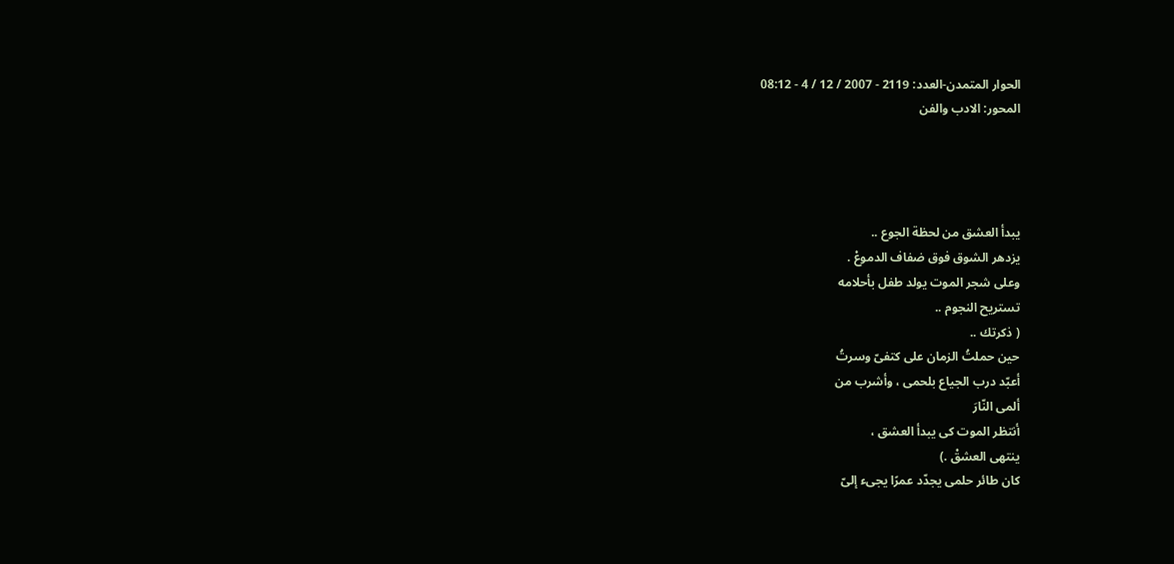الحوار المتمدن-العدد: 2119 - 2007 / 12 / 4 - 08:12
المحور: الادب والفن




يبدأ العشق من لحظة الجوع ..
يزدهر الشوق فوق ضفاف الدموعْ .
وعلى شجر الموت يولد طفل بأحلامه
تستريح النجوم ..
( ذكرتك ..
حين حملتُ الزمان على كتفىّ وسرتُ
أعبّد درب الجياع بلحمى ، وأشرب من
ألمى النّارَ
أنتظر الموت كى يبدأ العشق ،
ينتهى العشقْ .)
كان طائر حلمى يجدّد عمرًا يجىء إلىّ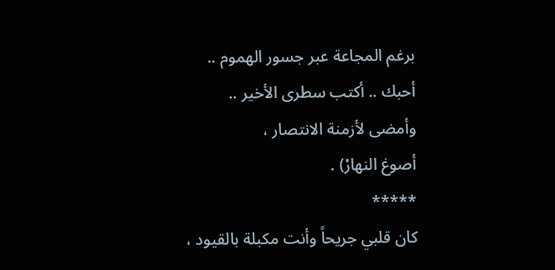برغم المجاعة عبر جسور الهموم ..
أحبك .. أكتب سطرى الأخير ..
وأمضى لأزمنة الانتصار ،
أصوغ النهارْ) .
*****
كان قلبي جريحاً وأنت مكبلة بالقيود ،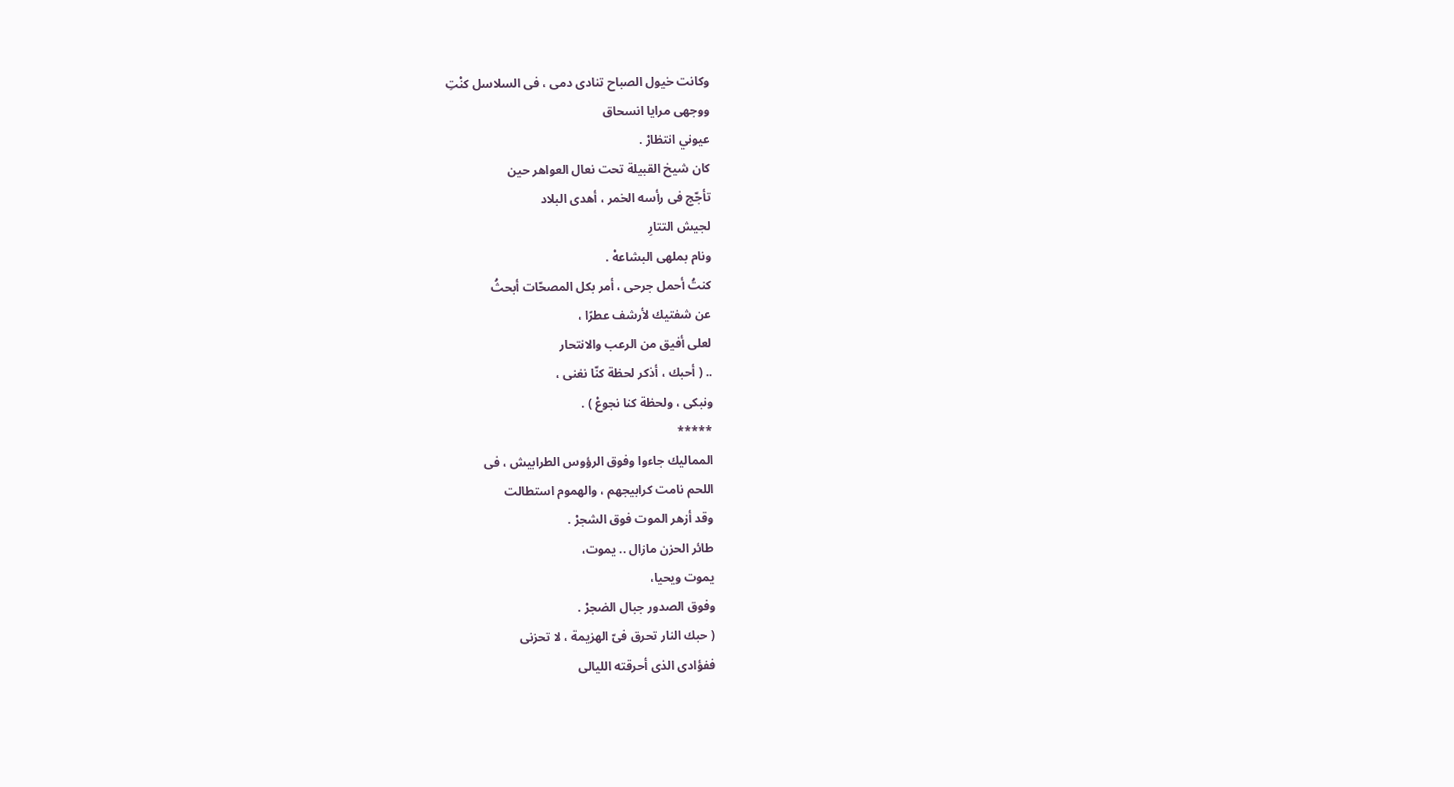وكانت خيول الصباح تنادى دمى ، فى السلاسل كنْتِ
ووجهى مرايا انسحاق
عيوني انتظارْ .
كان شيخ القبيلة تحت نعال العواهر حين
تأجّج فى رأسه الخمر ، أهدى البلاد
لجيش التتارِ
ونام بملهى البشاعهْ .
كنتُ أحمل جرحى ، أمر بكل المصحّات أبحثُ
عن شفتيك لأرشف عطرًا ،
لعلى أفيق من الرعب والانتحار
.. ( أحبك ، أذكر لحظة كنّا نغنى ،
ونبكى ، ولحظة كنا نجوعْ ) .
*****
المماليك جاءوا وفوق الرؤوس الطرابيش ، فى
اللحم نامت كرابيجهم ، والهموم استطالت
وقد أزهر الموت فوق الشجرْ .
طائر الحزن مازال .. يموت،
يموت ويحيا،
وفوق الصدور جبال الضجرْ .
( حبك النار تحرق فىّ الهزيمة ، لا تحزنى
ففؤادى الذى أحرقته الليالى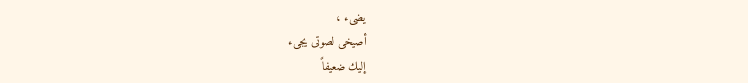يضىء ،
أصيخى لصوتى يجىء
إليك ضعيفاً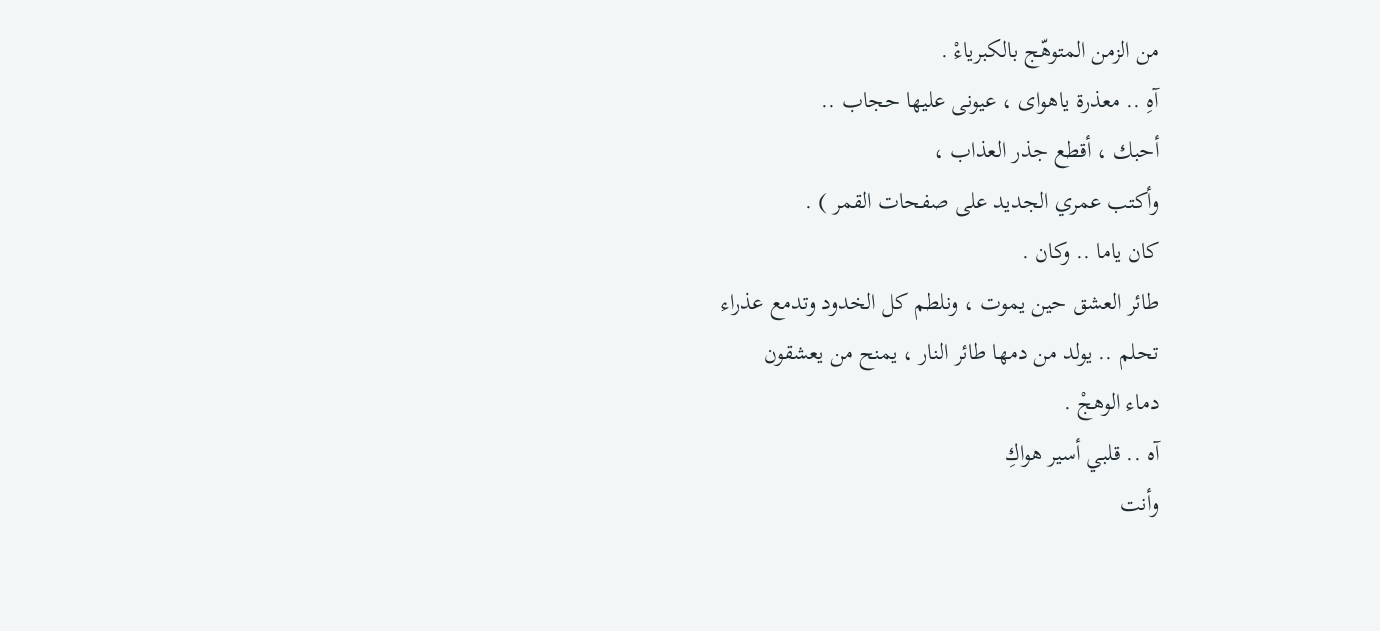من الزمن المتوهّج بالكبرياءْ .
آهِ .. معذرة ياهواى ، عيونى عليها حجاب ..
أحبك ، أقطع جذر العذاب ،
وأكتب عمري الجديد على صفحات القمر ) .
كان ياما .. وكان .
طائر العشق حين يموت ، ونلطم كل الخدود وتدمع عذراء
تحلم .. يولد من دمها طائر النار ، يمنح من يعشقون
دماء الوهجْ .
آه .. قلبي أسير هواكِ
وأنت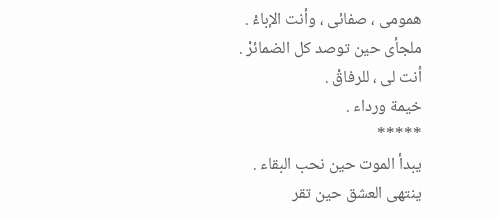همومى ، صفائى ، وأنت الإباءْ .
ملجأى حين توصد كل الضمائرْ .
أنت لى ، للرفاقْ .
خيمة ورداء .
*****
يبدأ الموت حين نحب البقاء .
ينتهى العشق حين تقر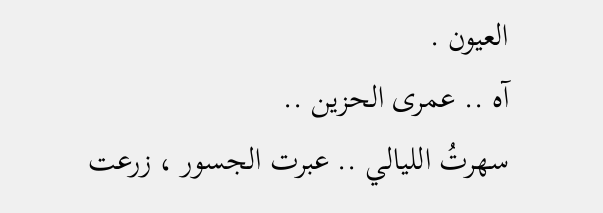العيون .
آه .. عمرى الحزين ..
سهرتُ الليالي .. عبرت الجسور ، زرعت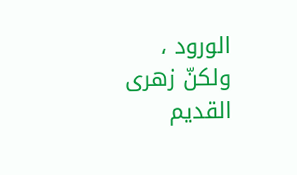الورود ،
ولكنّ زهرى القديم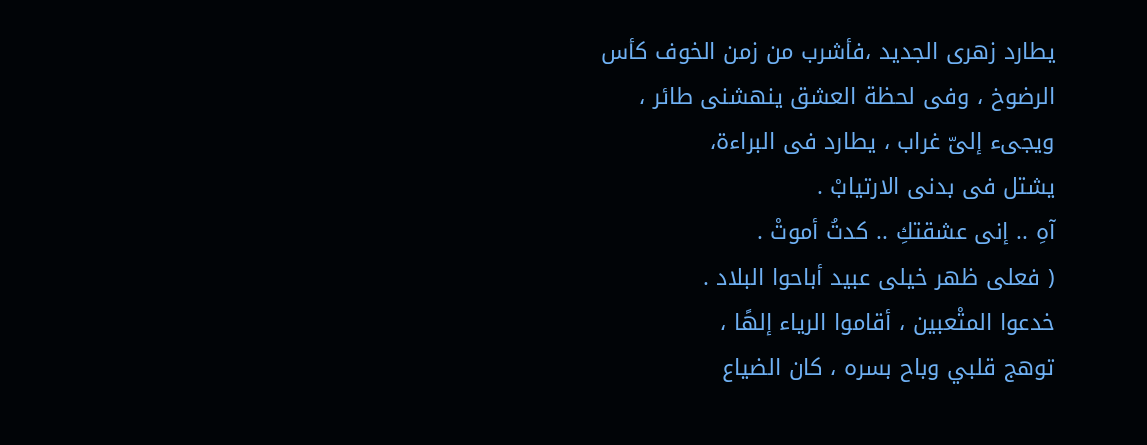يطارد زهرى الجديد ،فأشرب من زمن الخوف كأس الرضوخ ، وفى لحظة العشق ينهشنى طائر ، ويجىء إلىّ غراب ، يطارد فى البراءة،
يشتل فى بدنى الارتيابْ .
آهِ .. إنى عشقتكِ .. كدتُ أموتْ .
( فعلى ظهر خيلى عبيد أباحوا البلاد .
خدعوا المتْعبين ، أقاموا الرياء إلهًا ،
توهج قلبي وباح بسره ، كان الضياع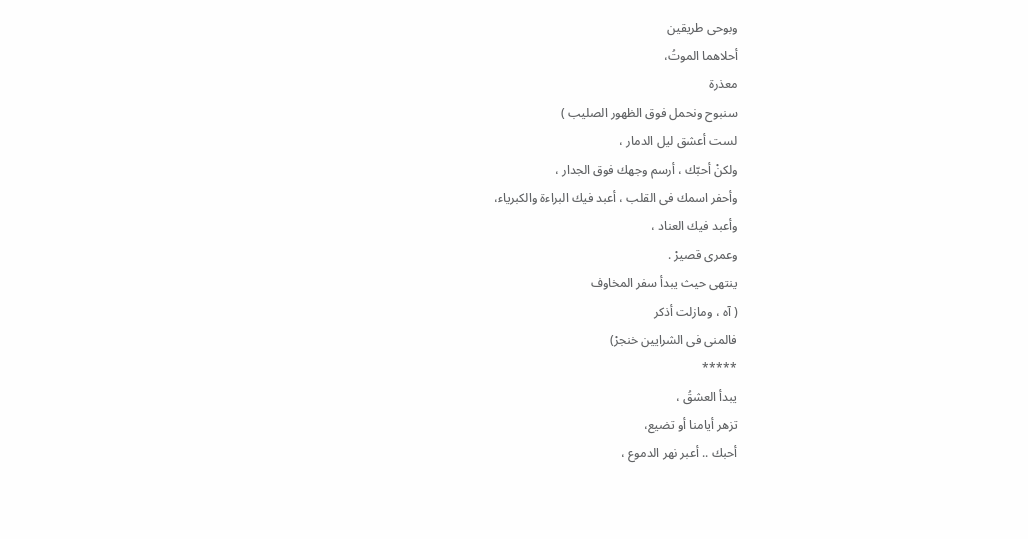وبوحى طريقين
أحلاهما الموتُ،
معذرة
سنبوح ونحمل فوق الظهور الصليب )
لست أعشق ليل الدمار ،
ولكنْ أحبّك ، أرسم وجهك فوق الجدار ،
وأحفر اسمك فى القلب ، أعبد فيك البراءة والكبرياء،
وأعبد فيك العناد ،
وعمرى قصيرْ .
ينتهى حيث يبدأ سفر المخاوف
( آه ، ومازلت أذكر
فالمنى فى الشرايين خنجرْ)
*****
يبدأ العشقُ ،
تزهر أيامنا أو تضيع،
أحبك .. أعبر نهر الدموع ،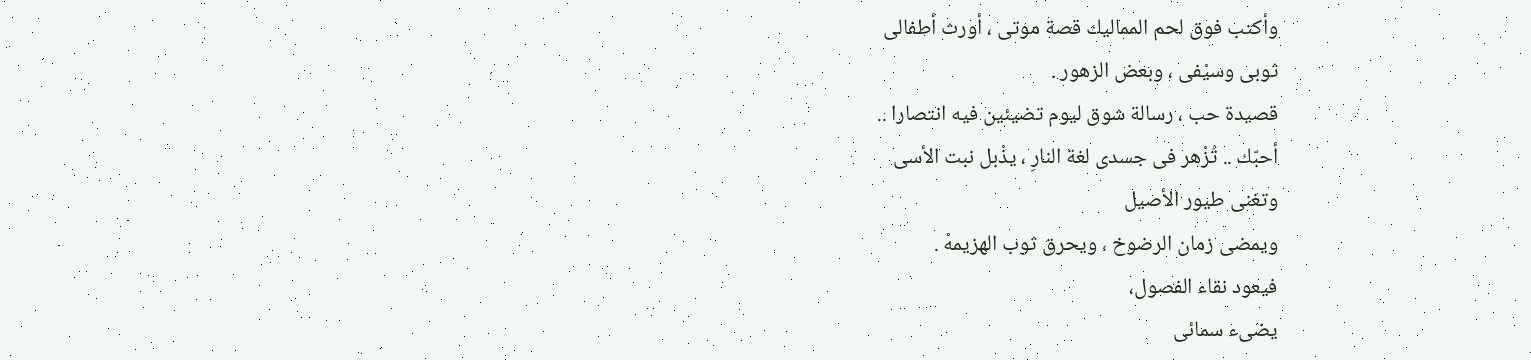وأكتب فوق لحم المماليك قصة موتى ، أورث أطفالى
ثوبى وسيْفى ، وبعض الزهور .
قصيدة حب ، رسالة شوق ليوم تضيئين فيه انتصارا ..
أحبّك .. تُزْهر فى جسدى لغة النارِ ، يذْبل نبت الأسى
وتغنى طيور الأصيل
ويمضى زمان الرضوخ ، ويحرق ثوب الهزيمهْ .
فيعود نقاء الفصول،
يضىء سمائى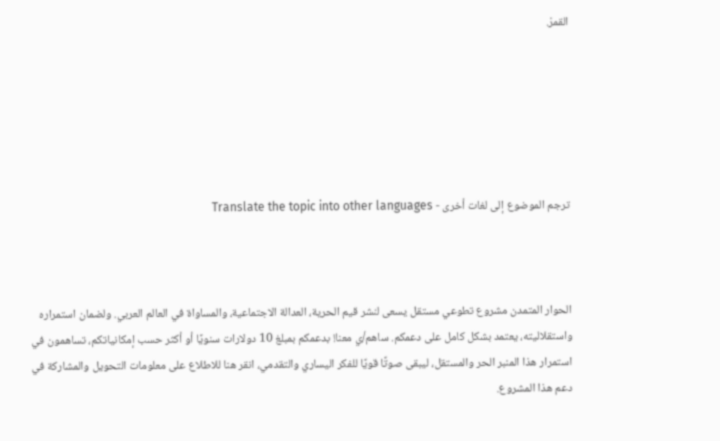القمرْ.






ترجم الموضوع إلى لغات أخرى - Translate the topic into other languages



الحوار المتمدن مشروع تطوعي مستقل يسعى لنشر قيم الحرية، العدالة الاجتماعية، والمساواة في العالم العربي. ولضمان استمراره واستقلاليته، يعتمد بشكل كامل على دعمكم. ساهم/ي معنا! بدعمكم بمبلغ 10 دولارات سنويًا أو أكثر حسب إمكانياتكم، تساهمون في استمرار هذا المنبر الحر والمستقل، ليبقى صوتًا قويًا للفكر اليساري والتقدمي، انقر هنا للاطلاع على معلومات التحويل والمشاركة في دعم هذا المشروع.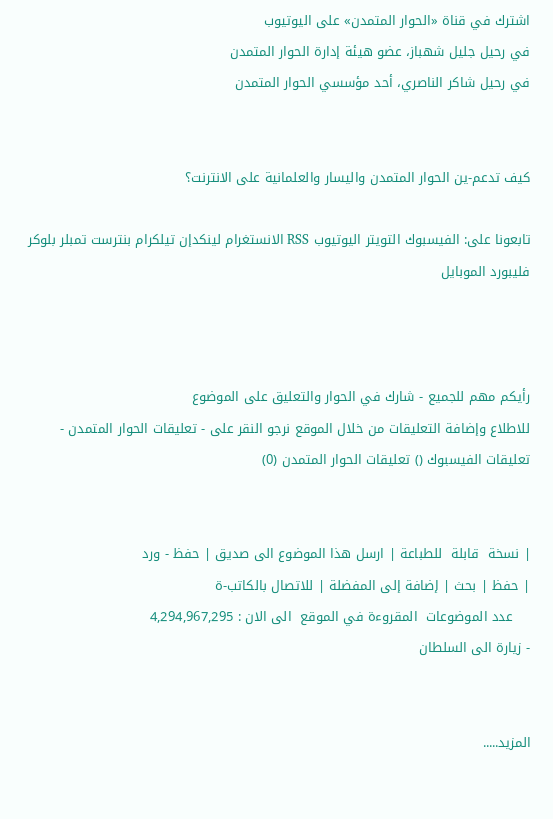اشترك في قناة «الحوار المتمدن» على اليوتيوب
في رحيل جليل شهباز، عضو هيئة إدارة الحوار المتمدن
في رحيل شاكر الناصري، أحد مؤسسي الحوار المتمدن


كيف تدعم-ين الحوار المتمدن واليسار والعلمانية على الانترنت؟

تابعونا على: الفيسبوك التويتر اليوتيوب RSS الانستغرام لينكدإن تيلكرام بنترست تمبلر بلوكر فليبورد الموبايل



رأيكم مهم للجميع - شارك في الحوار والتعليق على الموضوع
للاطلاع وإضافة التعليقات من خلال الموقع نرجو النقر على - تعليقات الحوار المتمدن -
تعليقات الفيسبوك () تعليقات الحوار المتمدن (0)


| نسخة  قابلة  للطباعة | ارسل هذا الموضوع الى صديق | حفظ - ورد
| حفظ | بحث | إضافة إلى المفضلة | للاتصال بالكاتب-ة
    عدد الموضوعات  المقروءة في الموقع  الى الان : 4,294,967,295
- زيارة الى السلطان


المزيد.....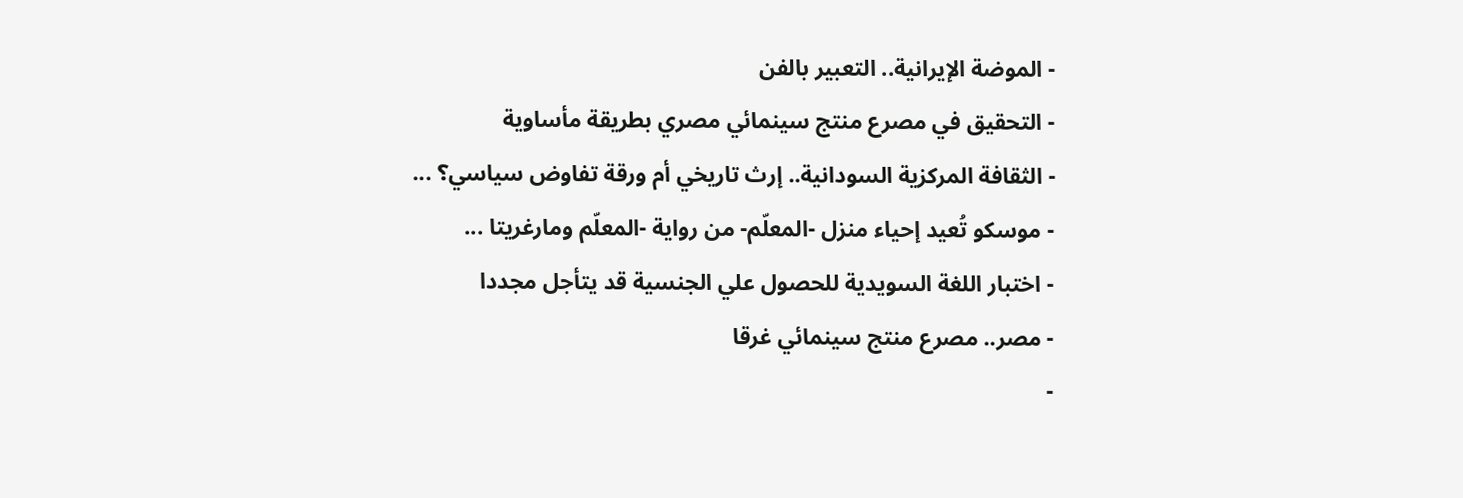- الموضة الإيرانية.. التعبير بالفن
- التحقيق في مصرع منتج سينمائي مصري بطريقة مأساوية
- الثقافة المركزية السودانية.. إرث تاريخي أم ورقة تفاوض سياسي؟ ...
- موسكو تُعيد إحياء منزل -المعلّم- من رواية -المعلّم ومارغريتا ...
- اختبار اللغة السويدية للحصول علي الجنسية قد يتأجل مجددا
- مصر.. مصرع منتج سينمائي غرقا
-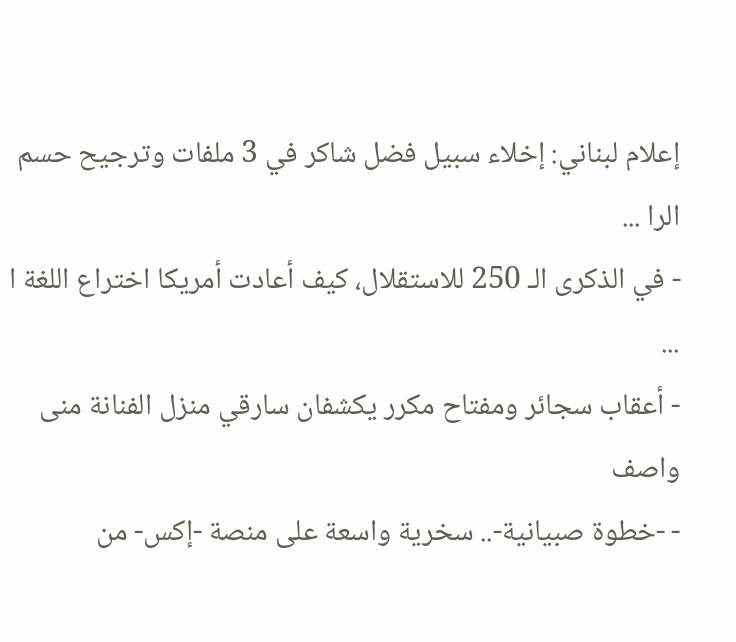إعلام لبناني: إخلاء سبيل فضل شاكر في 3 ملفات وترجيح حسم الرا ...
- في الذكرى الـ 250 للاستقلال، كيف أعادت أمريكا اختراع اللغة ا ...
- أعقاب سجائر ومفتاح مكرر يكشفان سارقي منزل الفنانة منى واصف
- -خطوة صبيانية-.. سخرية واسعة على منصة -إكس- من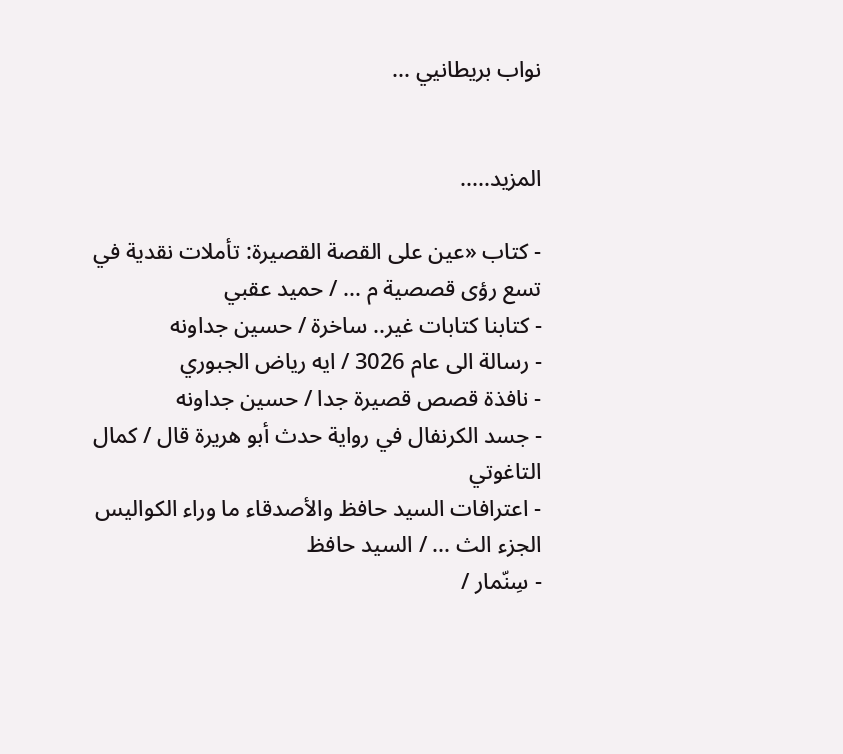نواب بريطانيي ...


المزيد.....

- كتاب «عين على القصة القصيرة: تأملات نقدية في تسع رؤى قصصية م ... / حميد عقبي
- كتابنا كتابات غير.. ساخرة / حسين جداونه
- رسالة الى عام 3026 / ايه رياض الجبوري
- نافذة قصص قصيرة جدا / حسين جداونه
- جسد الكرنفال في رواية حدث أبو هريرة قال / كمال التاغوتي
- اعترافات السيد حافظ والأصدقاء ما وراء الكواليس الجزء الث ... / السيد حافظ
- سِنّمار /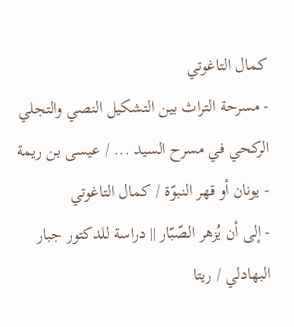كمال التاغوتي
- مسرحة التراث بين التشكيل النصي والتجلي الركحي في مسرح السيد ... / عيسى بن ريمة
- يونان أو قهر النبوّة / كمال التاغوتي
- إلى أن يُزهر الصّبّار || دراسة للدكتور جبار البهادلي / ريتا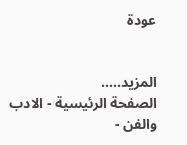عودة


المزيد.....
الصفحة الرئيسية - الادب والفن -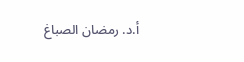أ.د. رمضان الصباغ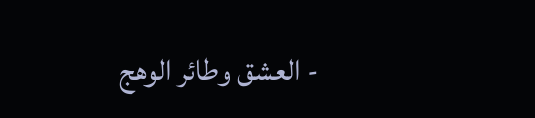- العشق وطائر الوهج